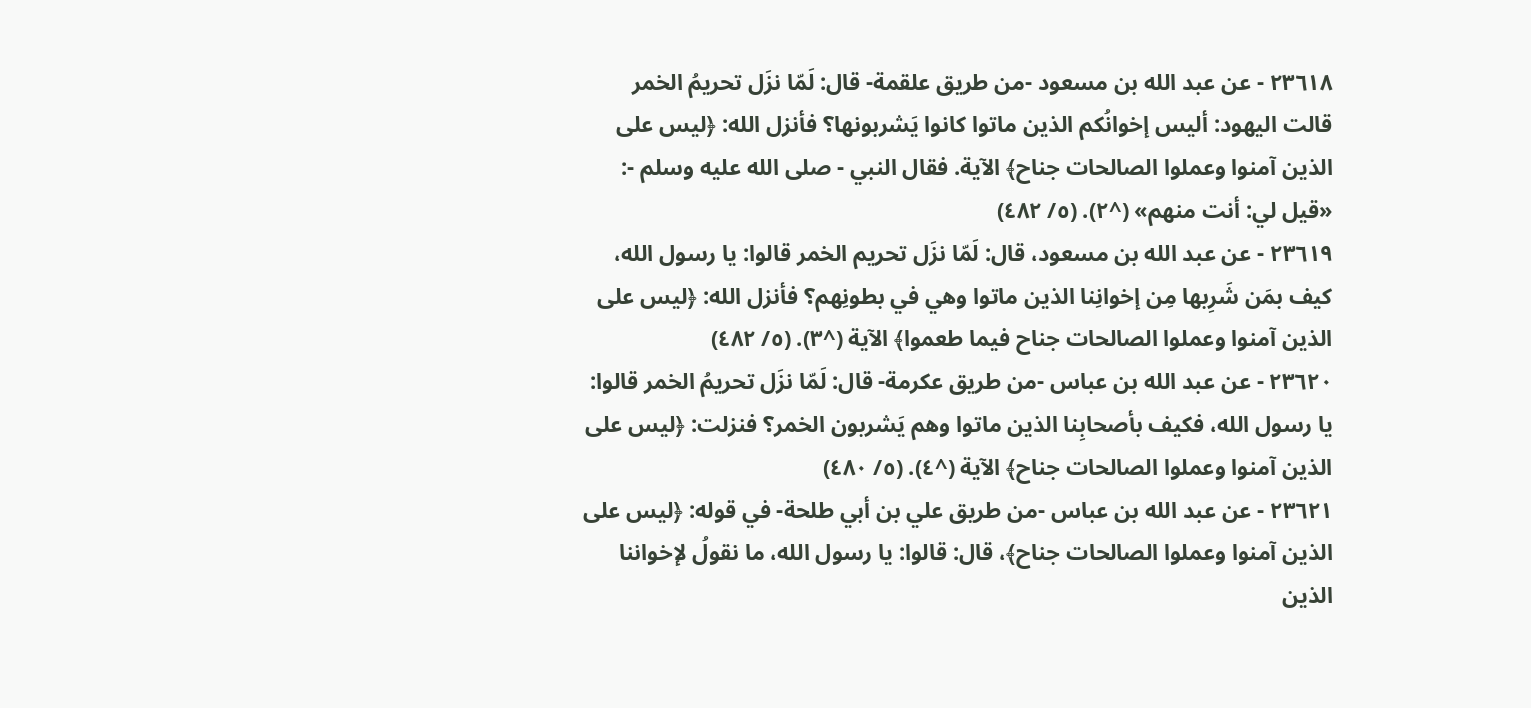٢٣٦١٨ - عن عبد الله بن مسعود -من طريق علقمة- قال: لَمّا نزَل تحريمُ الخمر قالت اليهود: أليس إخوانُكم الذين ماتوا كانوا يَشربونها؟ فأنزل الله: ﴿ليس على الذين آمنوا وعملوا الصالحات جناح﴾ الآية. فقال النبي - صلى الله عليه وسلم -: «قيل لي: أنت منهم» (^٢). (٥/ ٤٨٢)
٢٣٦١٩ - عن عبد الله بن مسعود، قال: لَمّا نزَل تحريم الخمر قالوا: يا رسول الله، كيف بمَن شَرِبها مِن إخوانِنا الذين ماتوا وهي في بطونِهم؟ فأنزل الله: ﴿ليس على الذين آمنوا وعملوا الصالحات جناح فيما طعموا﴾ الآية (^٣). (٥/ ٤٨٢)
٢٣٦٢٠ - عن عبد الله بن عباس -من طريق عكرمة- قال: لَمّا نزَل تحريمُ الخمر قالوا: يا رسول الله، فكيف بأصحابِنا الذين ماتوا وهم يَشربون الخمر؟ فنزلت: ﴿ليس على الذين آمنوا وعملوا الصالحات جناح﴾ الآية (^٤). (٥/ ٤٨٠)
٢٣٦٢١ - عن عبد الله بن عباس -من طريق علي بن أبي طلحة- في قوله: ﴿ليس على الذين آمنوا وعملوا الصالحات جناح﴾، قال: قالوا: يا رسول الله، ما نقولُ لإخواننا الذين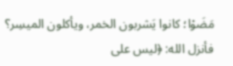مَضَوْا؛ كانوا يَشربون الخمر، ويأكلون الميسِر؟ فأنزل الله: ﴿ليس على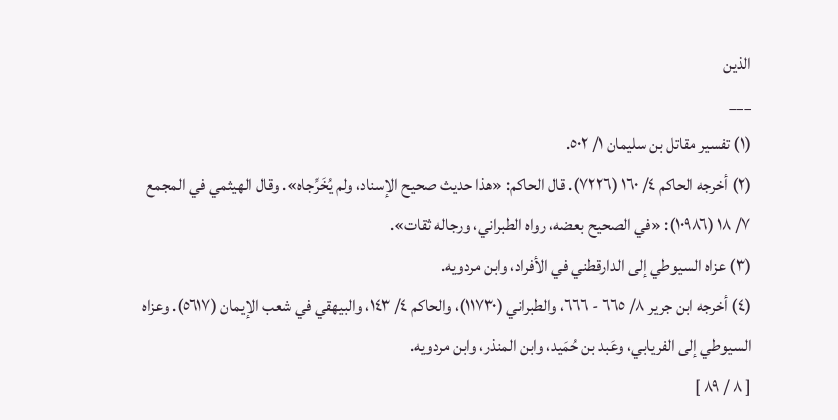الذين
___
(١) تفسير مقاتل بن سليمان ١/ ٥٠٢.
(٢) أخرجه الحاكم ٤/ ١٦٠ (٧٢٢٦). قال الحاكم: «هذا حديث صحيح الإسناد، ولم يُخَرِّجاه». وقال الهيثمي في المجمع ٧/ ١٨ (١٠٩٨٦): «في الصحيح بعضه، رواه الطبراني، ورجاله ثقات».
(٣) عزاه السيوطي إلى الدارقطني في الأفراد، وابن مردويه.
(٤) أخرجه ابن جرير ٨/ ٦٦٥ - ٦٦٦، والطبراني (١١٧٣٠)، والحاكم ٤/ ١٤٣، والبيهقي في شعب الإيمان (٥٦١٧). وعزاه السيوطي إلى الفريابي، وعَبد بن حُمَيد، وابن المنذر، وابن مردويه.
[ ٨ / ٨٩ ]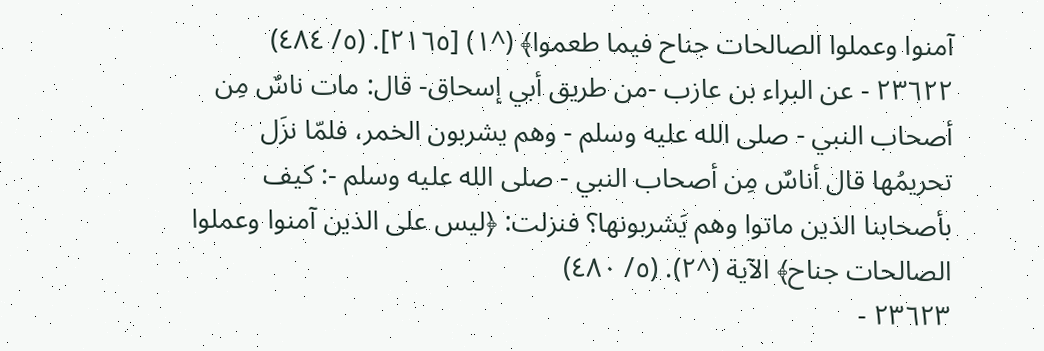آمنوا وعملوا الصالحات جناح فيما طعموا﴾ (^١) [٢١٦٥]. (٥/ ٤٨٤)
٢٣٦٢٢ - عن البراء بن عازب -من طريق أبي إسحاق- قال: مات ناسٌ مِن أصحاب النبي - صلى الله عليه وسلم - وهم يشربون الخمر، فلمّا نزَل تحريمُها قال أناسٌ مِن أصحاب النبي - صلى الله عليه وسلم -: كيف بأصحابنا الذين ماتوا وهم يَشربونها؟ فنزلت: ﴿ليس على الذين آمنوا وعملوا الصالحات جناح﴾ الآية (^٢). (٥/ ٤٨٠)
٢٣٦٢٣ -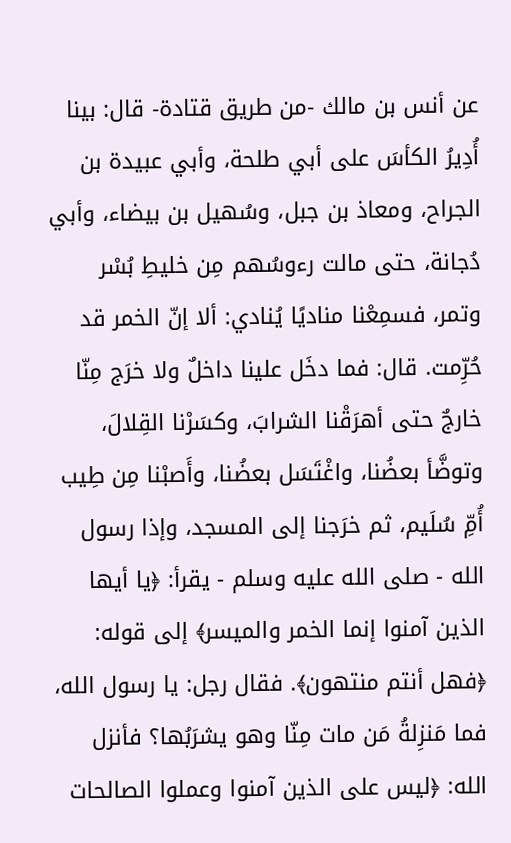عن أنس بن مالك -من طريق قتادة- قال: بينا أُدِيرُ الكأسَ على أبي طلحة، وأبي عبيدة بن الجراح، ومعاذ بن جبل، وسُهيل بن بيضاء، وأبي دُجانة، حتى مالت رءوسُهم مِن خليطِ بُسْر وتمر، فسمِعْنا مناديًا يُنادي: ألا إنّ الخمر قد حُرِّمت. قال: فما دخَل علينا داخلٌ ولا خرَج مِنّا خارجٌ حتى أهرَقْنا الشرابَ، وكسَرْنا القِلالَ، وتوضَّأ بعضُنا، واغْتَسَل بعضُنا، وأَصبْنا مِن طِيب أُمِّ سُلَيم، ثم خرَجنا إلى المسجد، وإذا رسول الله - صلى الله عليه وسلم - يقرأ: ﴿يا أيها الذين آمنوا إنما الخمر والميسر﴾ إلى قوله: ﴿فهل أنتم منتهون﴾. فقال رجل: يا رسول الله، فما مَنزِلةُ مَن مات مِنّا وهو يشرَبُها؟ فأنزل الله: ﴿ليس على الذين آمنوا وعملوا الصالحات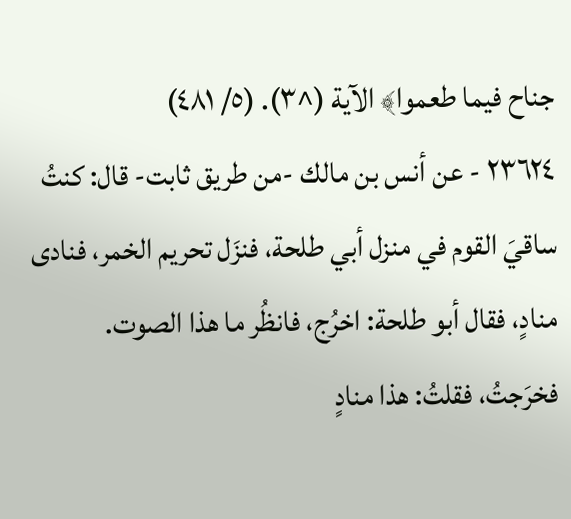جناح فيما طعموا﴾ الآية (^٣). (٥/ ٤٨١)
٢٣٦٢٤ - عن أنس بن مالك -من طريق ثابت- قال: كنتُ ساقيَ القوم في منزل أبي طلحة، فنزَل تحريم الخمر، فنادى منادٍ، فقال أبو طلحة: اخرُج، فانظُر ما هذا الصوت. فخرَجتُ، فقلتُ: هذا منادٍ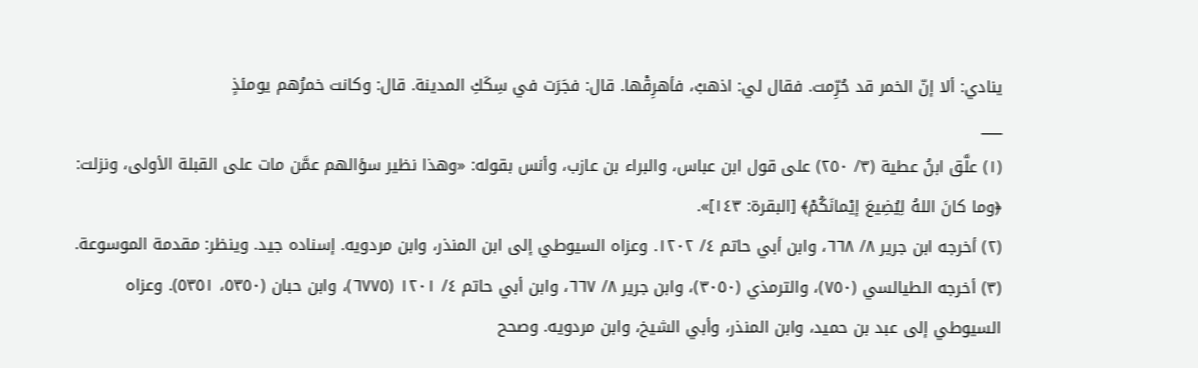ينادي: ألا إنّ الخمر قد حُرِّمت. فقال لي: اذهبْ، فأهرِقْها. قال: فجَرَت في سِكَكِ المدينة. قال: وكانت خمرُهم يومئذٍ
___
(١) علَّق ابنُ عطية (٣/ ٢٥٠) على قول ابن عباس، والبراء بن عازب، وأنس بقوله: «وهذا نظير سؤالهم عمَّن مات على القبلة الأولى، ونزلت: ﴿وما كانَ اللهُ لِيُضِيعَ إيْمانَكُمْ﴾ [البقرة: ١٤٣]».
(٢) أخرجه ابن جرير ٨/ ٦٦٨، وابن أبي حاتم ٤/ ١٢٠٢. وعزاه السيوطي إلى ابن المنذر، وابن مردويه. إسناده جيد. وينظر: مقدمة الموسوعة.
(٣) أخرجه الطيالسي (٧٥٠)، والترمذي (٣٠٥٠)، وابن جرير ٨/ ٦٦٧، وابن أبي حاتم ٤/ ١٢٠١ (٦٧٧٥)، وابن حبان (٥٣٥٠، ٥٣٥١). وعزاه السيوطي إلى عبد بن حميد، وابن المنذر، وأبي الشيخ، وابن مردويه. وصحح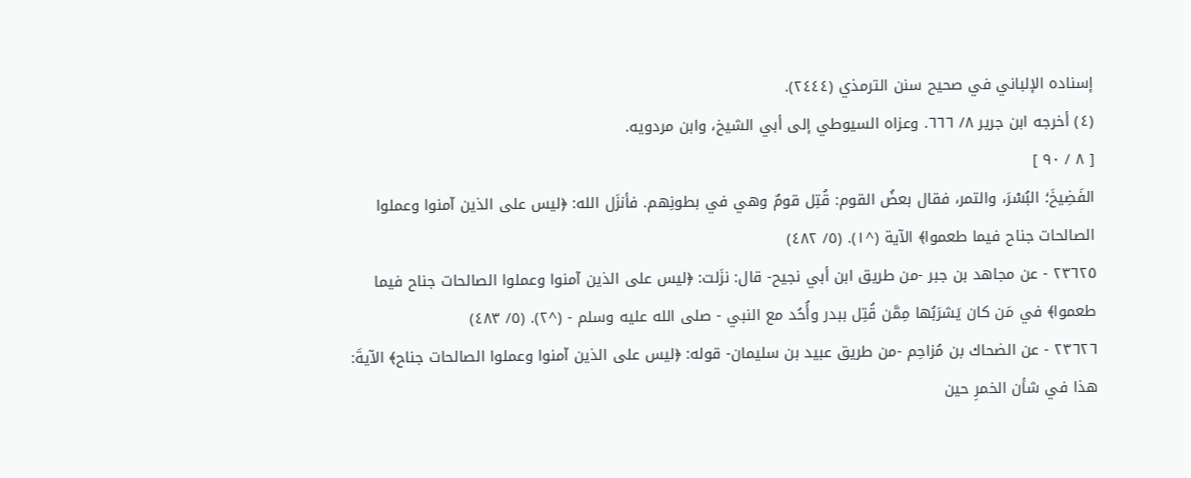إسناده الإلباني في صحيح سنن الترمذي (٢٤٤٤).
(٤) أخرجه ابن جرير ٨/ ٦٦٦. وعزاه السيوطي إلى أبي الشيخ، وابن مردويه.
[ ٨ / ٩٠ ]
الفَضِيخَ؛ البُسْرَ، والتمر، فقال بعضُ القوم: قُتِل قومٌ وهي في بطونِهم. فأنزَل الله: ﴿ليس على الذين آمنوا وعملوا الصالحات جناح فيما طعموا﴾ الآية (^١). (٥/ ٤٨٢)
٢٣٦٢٥ - عن مجاهد بن جبر -من طريق ابن أبي نجيح- قال: نزَلت: ﴿ليس على الذين آمنوا وعملوا الصالحات جناح فيما طعموا﴾ في مَن كان يَشرَبُها مِمَّن قُتِل ببدر وأُحُد مع النبي - صلى الله عليه وسلم - (^٢). (٥/ ٤٨٣)
٢٣٦٢٦ - عن الضحاك بن مُزاحِم -من طريق عبيد بن سليمان- قوله: ﴿ليس على الذين آمنوا وعملوا الصالحات جناح﴾ الآيةَ: هذا في شأن الخمرِ حين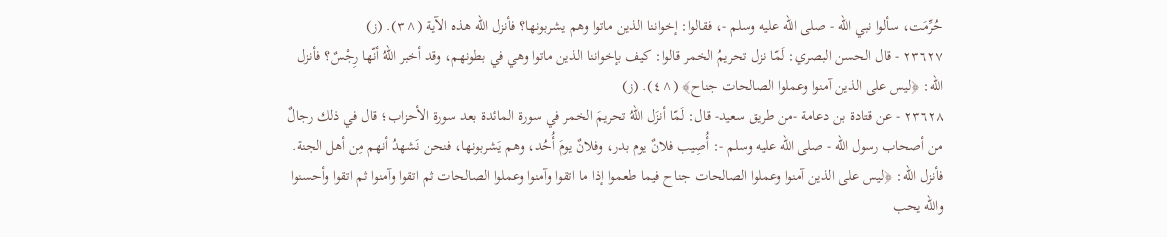حُرِّمَت، سألوا نبي الله - صلى الله عليه وسلم -، فقالوا: إخواننا الذين ماتوا وهم يشربونها؟ فأنزل الله هذه الآية (^٣). (ز)
٢٣٦٢٧ - قال الحسن البصري: لَمّا نزل تحريمُ الخمر قالوا: كيف بإخواننا الذين ماتوا وهي في بطونهم، وقد أخبر اللهُ أنّها رِجْسٌ؟ فأنزل الله: ﴿ليس على الذين آمنوا وعملوا الصالحات جناح﴾ (^٤). (ز)
٢٣٦٢٨ - عن قتادة بن دعامة -من طريق سعيد- قال: لَمّا أنزَل اللهُ تحريمَ الخمر في سورة المائدة بعد سورة الأحزاب؛ قال في ذلك رجالٌ من أصحاب رسول الله - صلى الله عليه وسلم -: أُصِيب فلانٌ يوم بدر، وفلانٌ يومَ أُحُد، وهم يَشربونها، فنحن نَشهدُ أنهم مِن أهل الجنة. فأنزل الله: ﴿ليس على الذين آمنوا وعملوا الصالحات جناح فيما طعموا إذا ما اتقوا وآمنوا وعملوا الصالحات ثم اتقوا وآمنوا ثم اتقوا وأحسنوا والله يحب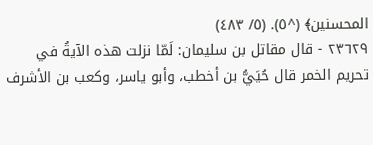المحسنين﴾ (^٥). (٥/ ٤٨٣)
٢٣٦٢٩ - قال مقاتل بن سليمان: لَمّا نزلت هذه الآيةُ في تحريم الخمر قال حُيَيُّ بن أخطب، وأبو ياسر، وكعب بن الأشرف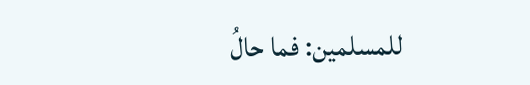للمسلمين: فما حالُ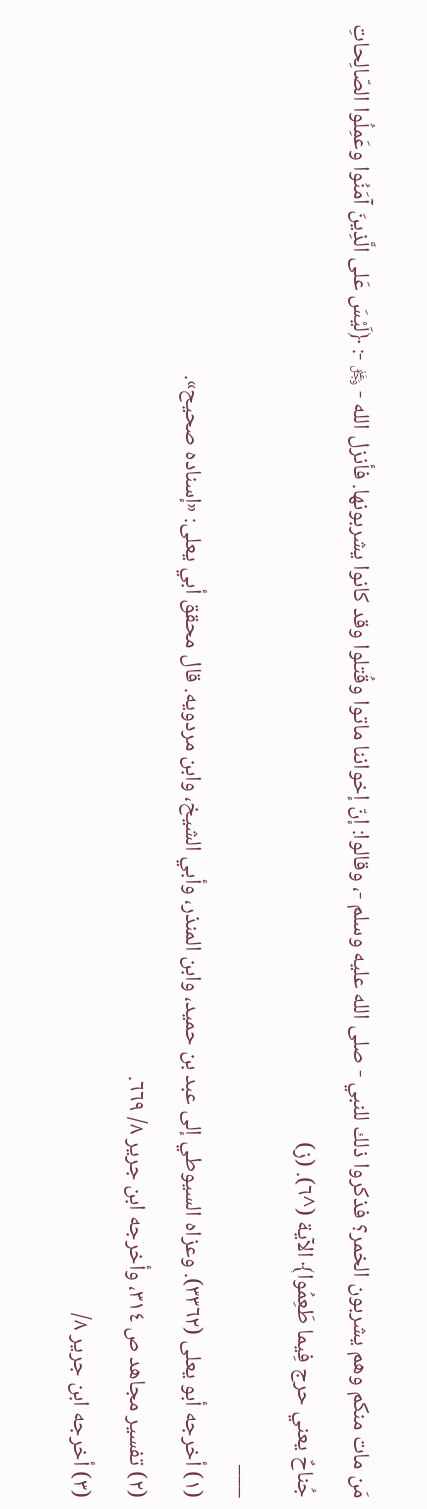مَن مات منكم وهم يشربون الخمر؟ فذكروا ذلك للنبي - صلى الله عليه وسلم -، وقالوا: إنّ إخواننا ماتوا وقُتلوا وقد كانوا يشربونها. فأنزل الله - ﷿ -: ﴿لَيْسَ عَلى الَّذِينَ آمَنُوا وعَمِلُوا الصّالِحاتِ جُناحٌ يعني حرج فِيما طَعِمُوا﴾ الآية (^٦). (ز)
___
(١) أخرجه أبو يعلى (٣٣٦٢). وعزاه السيوطي إلى عبد بن حميد، وابن المنذر، وأبي الشيخ، وابن مردويه. قال محقق أبي يعلى: «إسناده صحيح».
(٢) تفسير مجاهد ص ٣١٤، وأخرجه ابن جرير ٨/ ٦٦٩.
(٣) أخرجه ابن جرير ٨/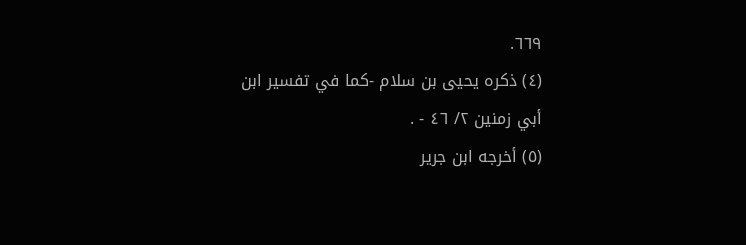٦٦٩.
(٤) ذكره يحيى بن سلام -كما في تفسير ابن أبي زمنين ٢/ ٤٦ - .
(٥) أخرجه ابن جرير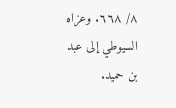٨/ ٦٦٨. وعزاه السيوطي إلى عبد بن حميد.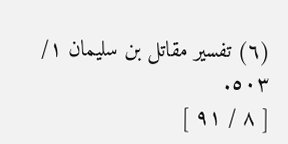(٦) تفسير مقاتل بن سليمان ١/ ٥٠٣.
[ ٨ / ٩١ ]